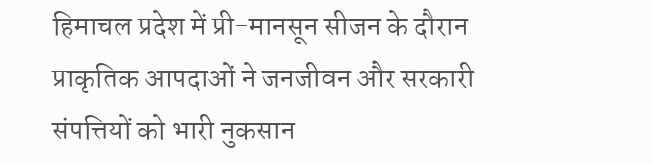हिमाचल प्रदेश में प्री-मानसून सीजन के दौरान प्राकृतिक आपदाओं ने जनजीवन और सरकारी संपत्तियों को भारी नुकसान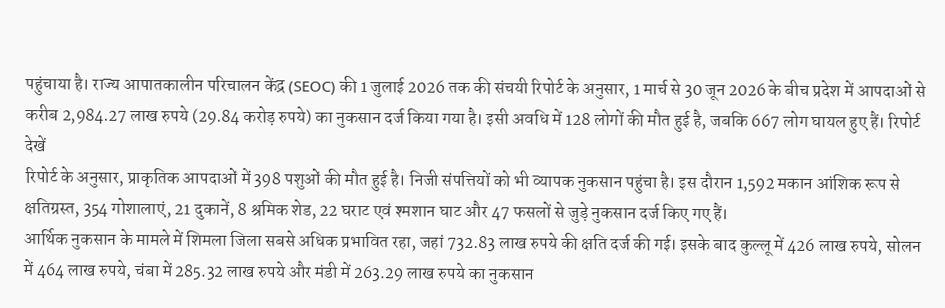पहुंचाया है। राज्य आपातकालीन परिचालन केंद्र (SEOC) की 1 जुलाई 2026 तक की संचयी रिपोर्ट के अनुसार, 1 मार्च से 30 जून 2026 के बीच प्रदेश में आपदाओं से करीब 2,984.27 लाख रुपये (29.84 करोड़ रुपये) का नुकसान दर्ज किया गया है। इसी अवधि में 128 लोगों की मौत हुई है, जबकि 667 लोग घायल हुए हैं। रिपोर्ट देखें
रिपोर्ट के अनुसार, प्राकृतिक आपदाओं में 398 पशुओं की मौत हुई है। निजी संपत्तियों को भी व्यापक नुकसान पहुंचा है। इस दौरान 1,592 मकान आंशिक रूप से क्षतिग्रस्त, 354 गोशालाएं, 21 दुकानें, 8 श्रमिक शेड, 22 घराट एवं श्मशान घाट और 47 फसलों से जुड़े नुकसान दर्ज किए गए हैं।
आर्थिक नुकसान के मामले में शिमला जिला सबसे अधिक प्रभावित रहा, जहां 732.83 लाख रुपये की क्षति दर्ज की गई। इसके बाद कुल्लू में 426 लाख रुपये, सोलन में 464 लाख रुपये, चंबा में 285.32 लाख रुपये और मंडी में 263.29 लाख रुपये का नुकसान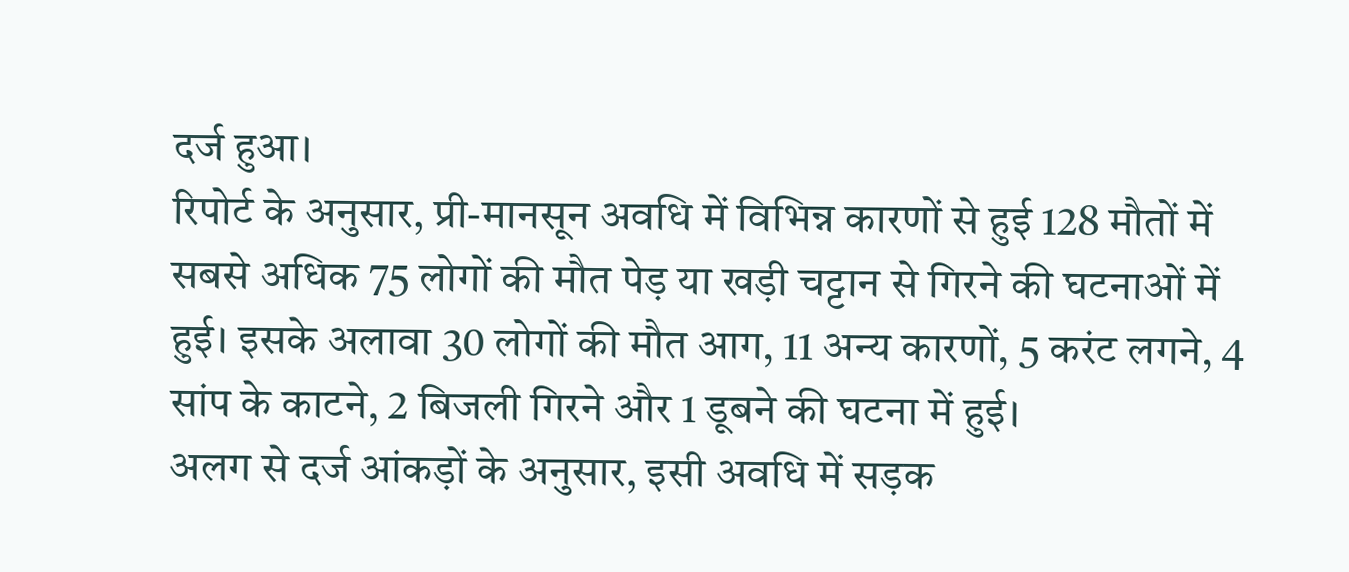दर्ज हुआ।
रिपोर्ट के अनुसार, प्री-मानसून अवधि में विभिन्न कारणों से हुई 128 मौतों में सबसे अधिक 75 लोगों की मौत पेड़ या खड़ी चट्टान से गिरने की घटनाओं में हुई। इसके अलावा 30 लोगों की मौत आग, 11 अन्य कारणों, 5 करंट लगने, 4 सांप के काटने, 2 बिजली गिरने और 1 डूबने की घटना में हुई।
अलग से दर्ज आंकड़ों के अनुसार, इसी अवधि में सड़क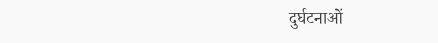दुर्घटनाओं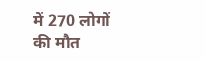में 270 लोगों की मौत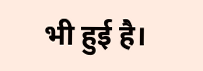भी हुई है।